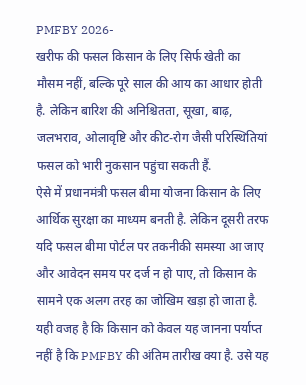PMFBY 2026-
खरीफ की फसल किसान के लिए सिर्फ खेती का मौसम नहीं, बल्कि पूरे साल की आय का आधार होती है. लेकिन बारिश की अनिश्चितता, सूखा, बाढ़, जलभराव, ओलावृष्टि और कीट-रोग जैसी परिस्थितियां फसल को भारी नुकसान पहुंचा सकती हैं.
ऐसे में प्रधानमंत्री फसल बीमा योजना किसान के लिए आर्थिक सुरक्षा का माध्यम बनती है. लेकिन दूसरी तरफ यदि फसल बीमा पोर्टल पर तकनीकी समस्या आ जाए और आवेदन समय पर दर्ज न हो पाए, तो किसान के सामने एक अलग तरह का जोखिम खड़ा हो जाता है.
यही वजह है कि किसान को केवल यह जानना पर्याप्त नहीं है कि PMFBY की अंतिम तारीख क्या है. उसे यह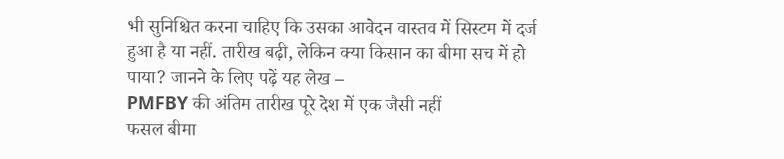भी सुनिश्चित करना चाहिए कि उसका आवेदन वास्तव में सिस्टम में दर्ज हुआ है या नहीं. तारीख बढ़ी, लेकिन क्या किसान का बीमा सच में हो पाया? जानने के लिए पढ़ें यह लेख –
PMFBY की अंतिम तारीख पूरे देश में एक जैसी नहीं
फसल बीमा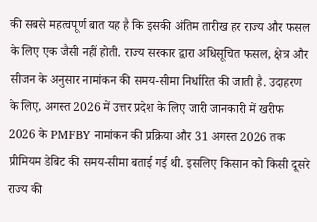की सबसे महत्वपूर्ण बात यह है कि इसकी अंतिम तारीख हर राज्य और फसल के लिए एक जैसी नहीं होती. राज्य सरकार द्वारा अधिसूचित फसल, क्षेत्र और सीजन के अनुसार नामांकन की समय-सीमा निर्धारित की जाती है. उदाहरण के लिए, अगस्त 2026 में उत्तर प्रदेश के लिए जारी जानकारी में खरीफ 2026 के PMFBY नामांकन की प्रक्रिया और 31 अगस्त 2026 तक प्रीमियम डेबिट की समय-सीमा बताई गई थी. इसलिए किसान को किसी दूसरे राज्य की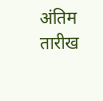अंतिम तारीख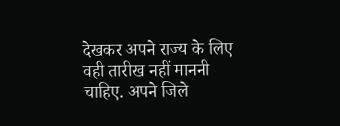देखकर अपने राज्य के लिए वही तारीख नहीं माननी चाहिए. अपने जिले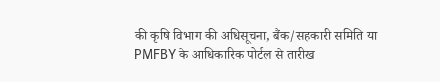की कृषि विभाग की अधिसूचना, बैंक/सहकारी समिति या PMFBY के आधिकारिक पोर्टल से तारीख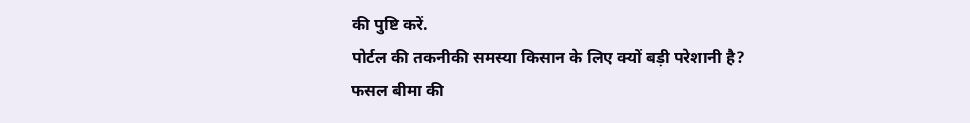की पुष्टि करें.
पोर्टल की तकनीकी समस्या किसान के लिए क्यों बड़ी परेशानी है?
फसल बीमा की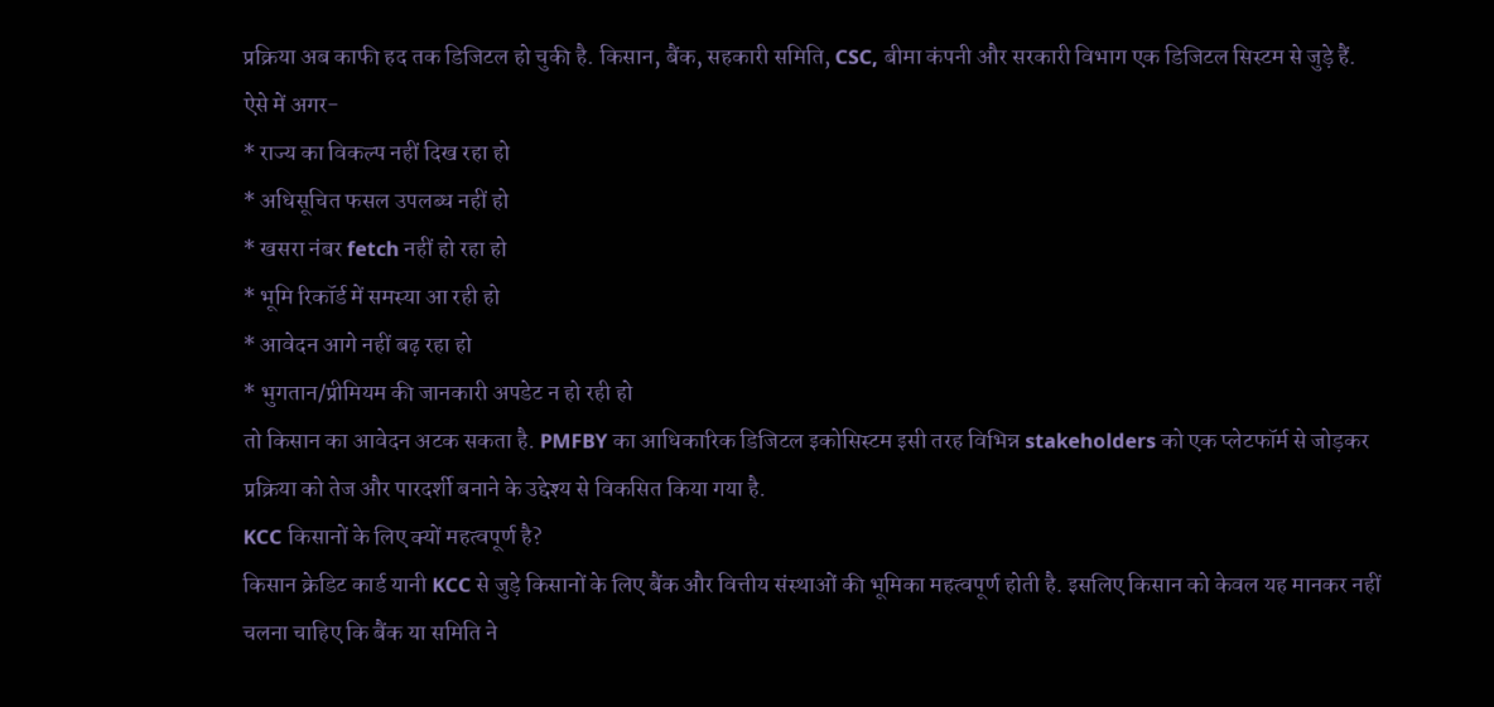प्रक्रिया अब काफी हद तक डिजिटल हो चुकी है. किसान, बैंक, सहकारी समिति, CSC, बीमा कंपनी और सरकारी विभाग एक डिजिटल सिस्टम से जुड़े हैं.
ऐसे में अगर-
* राज्य का विकल्प नहीं दिख रहा हो
* अधिसूचित फसल उपलब्ध नहीं हो
* खसरा नंबर fetch नहीं हो रहा हो
* भूमि रिकॉर्ड में समस्या आ रही हो
* आवेदन आगे नहीं बढ़ रहा हो
* भुगतान/प्रीमियम की जानकारी अपडेट न हो रही हो
तो किसान का आवेदन अटक सकता है. PMFBY का आधिकारिक डिजिटल इकोसिस्टम इसी तरह विभिन्न stakeholders को एक प्लेटफॉर्म से जोड़कर प्रक्रिया को तेज और पारदर्शी बनाने के उद्देश्य से विकसित किया गया है.
KCC किसानों के लिए क्यों महत्वपूर्ण है?
किसान क्रेडिट कार्ड यानी KCC से जुड़े किसानों के लिए बैंक और वित्तीय संस्थाओं की भूमिका महत्वपूर्ण होती है. इसलिए किसान को केवल यह मानकर नहीं चलना चाहिए कि बैंक या समिति ने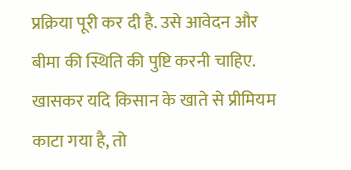प्रक्रिया पूरी कर दी है. उसे आवेदन और बीमा की स्थिति की पुष्टि करनी चाहिए.
खासकर यदि किसान के खाते से प्रीमियम काटा गया है, तो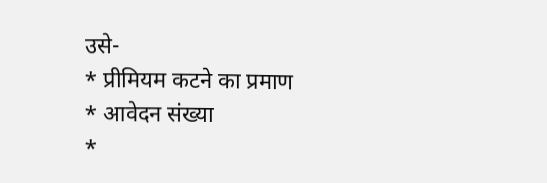उसे-
* प्रीमियम कटने का प्रमाण
* आवेदन संख्या
*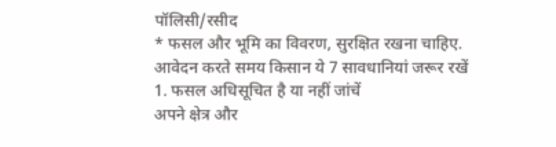पॉलिसी/रसीद
* फसल और भूमि का विवरण, सुरक्षित रखना चाहिए.
आवेदन करते समय किसान ये 7 सावधानियां जरूर रखें
1. फसल अधिसूचित है या नहीं जांचें
अपने क्षेत्र और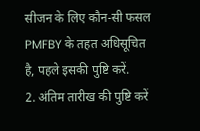सीजन के लिए कौन-सी फसल PMFBY के तहत अधिसूचित है, पहले इसकी पुष्टि करें.
2. अंतिम तारीख की पुष्टि करें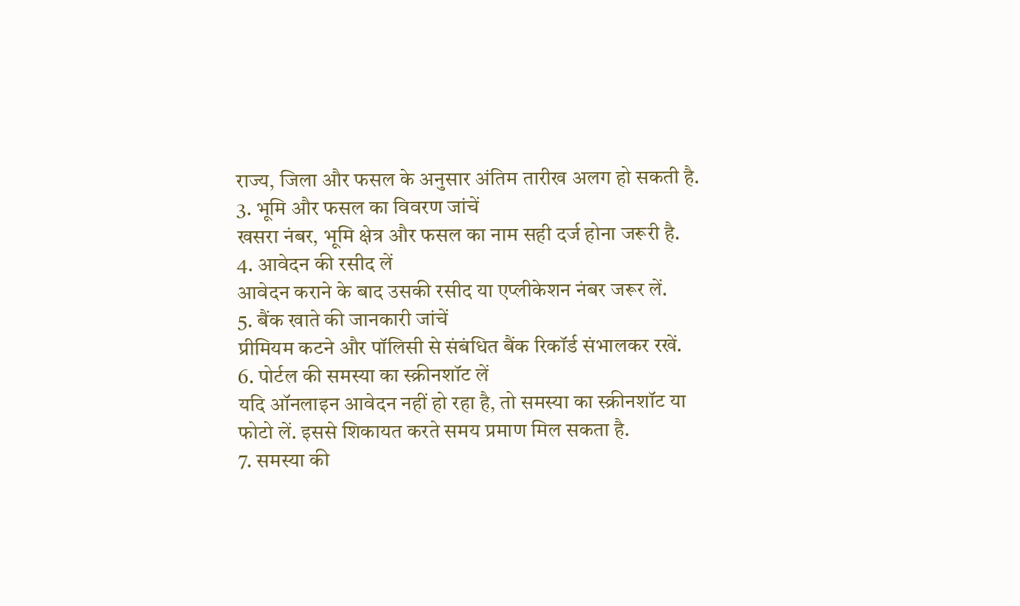राज्य, जिला और फसल के अनुसार अंतिम तारीख अलग हो सकती है.
3. भूमि और फसल का विवरण जांचें
खसरा नंबर, भूमि क्षेत्र और फसल का नाम सही दर्ज होना जरूरी है.
4. आवेदन की रसीद लें
आवेदन कराने के बाद उसकी रसीद या एप्लीकेशन नंबर जरूर लें.
5. बैंक खाते की जानकारी जांचें
प्रीमियम कटने और पॉलिसी से संबंधित बैंक रिकॉर्ड संभालकर रखें.
6. पोर्टल की समस्या का स्क्रीनशॉट लें
यदि ऑनलाइन आवेदन नहीं हो रहा है, तो समस्या का स्क्रीनशॉट या फोटो लें. इससे शिकायत करते समय प्रमाण मिल सकता है.
7. समस्या की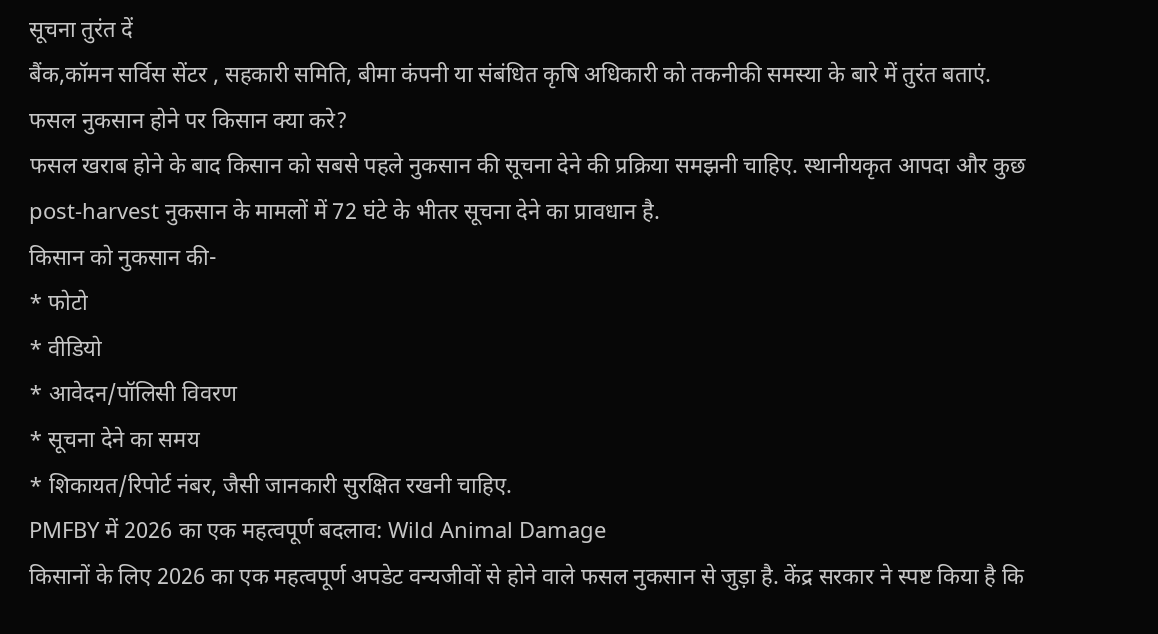सूचना तुरंत दें
बैंक,कॉमन सर्विस सेंटर , सहकारी समिति, बीमा कंपनी या संबंधित कृषि अधिकारी को तकनीकी समस्या के बारे में तुरंत बताएं.
फसल नुकसान होने पर किसान क्या करे?
फसल खराब होने के बाद किसान को सबसे पहले नुकसान की सूचना देने की प्रक्रिया समझनी चाहिए. स्थानीयकृत आपदा और कुछ post-harvest नुकसान के मामलों में 72 घंटे के भीतर सूचना देने का प्रावधान है.
किसान को नुकसान की-
* फोटो
* वीडियो
* आवेदन/पॉलिसी विवरण
* सूचना देने का समय
* शिकायत/रिपोर्ट नंबर, जैसी जानकारी सुरक्षित रखनी चाहिए.
PMFBY में 2026 का एक महत्वपूर्ण बदलाव: Wild Animal Damage
किसानों के लिए 2026 का एक महत्वपूर्ण अपडेट वन्यजीवों से होने वाले फसल नुकसान से जुड़ा है. केंद्र सरकार ने स्पष्ट किया है कि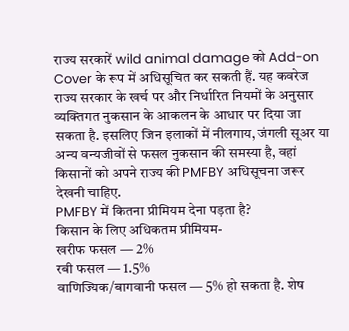राज्य सरकारें wild animal damage को Add-on Cover के रूप में अधिसूचित कर सकती हैं. यह कवरेज राज्य सरकार के खर्च पर और निर्धारित नियमों के अनुसार व्यक्तिगत नुकसान के आकलन के आधार पर दिया जा सकता है. इसलिए जिन इलाकों में नीलगाय, जंगली सूअर या अन्य वन्यजीवों से फसल नुकसान की समस्या है, वहां किसानों को अपने राज्य की PMFBY अधिसूचना जरूर देखनी चाहिए.
PMFBY में कितना प्रीमियम देना पड़ता है?
किसान के लिए अधिकतम प्रीमियम-
खरीफ फसल — 2%
रबी फसल — 1.5%
वाणिज्यिक/बागवानी फसल — 5% हो सकता है. शेष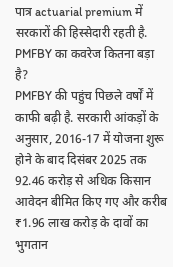पात्र actuarial premium में सरकारों की हिस्सेदारी रहती है.
PMFBY का कवरेज कितना बड़ा है?
PMFBY की पहुंच पिछले वर्षों में काफी बढ़ी है. सरकारी आंकड़ों के अनुसार, 2016-17 में योजना शुरू होने के बाद दिसंबर 2025 तक 92.46 करोड़ से अधिक किसान आवेदन बीमित किए गए और करीब ₹1.96 लाख करोड़ के दावों का भुगतान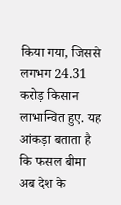किया गया, जिससे लगभग 24.31 करोड़ किसान लाभान्वित हुए. यह आंकड़ा बताता है कि फसल बीमा अब देश के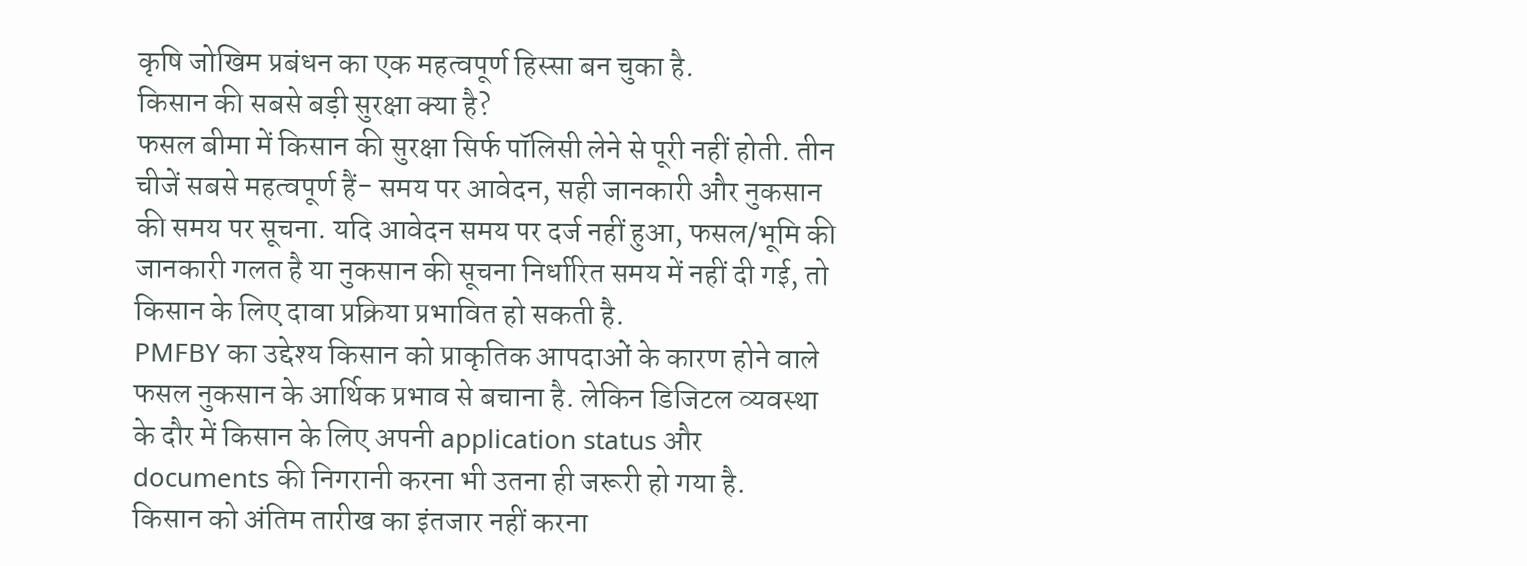कृषि जोखिम प्रबंधन का एक महत्वपूर्ण हिस्सा बन चुका है.
किसान की सबसे बड़ी सुरक्षा क्या है?
फसल बीमा में किसान की सुरक्षा सिर्फ पॉलिसी लेने से पूरी नहीं होती. तीन चीजें सबसे महत्वपूर्ण हैं- समय पर आवेदन, सही जानकारी और नुकसान की समय पर सूचना. यदि आवेदन समय पर दर्ज नहीं हुआ, फसल/भूमि की जानकारी गलत है या नुकसान की सूचना निर्धारित समय में नहीं दी गई, तो किसान के लिए दावा प्रक्रिया प्रभावित हो सकती है.
PMFBY का उद्देश्य किसान को प्राकृतिक आपदाओं के कारण होने वाले फसल नुकसान के आर्थिक प्रभाव से बचाना है. लेकिन डिजिटल व्यवस्था के दौर में किसान के लिए अपनी application status और documents की निगरानी करना भी उतना ही जरूरी हो गया है.
किसान को अंतिम तारीख का इंतजार नहीं करना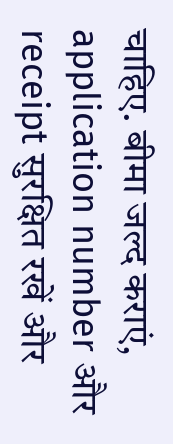चाहिए. बीमा जल्द कराएं, application number और receipt सुरक्षित रखें और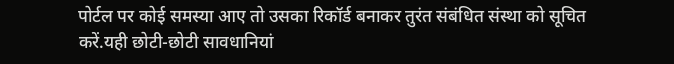पोर्टल पर कोई समस्या आए तो उसका रिकॉर्ड बनाकर तुरंत संबंधित संस्था को सूचित करें.यही छोटी-छोटी सावधानियां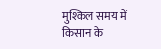मुश्किल समय में किसान के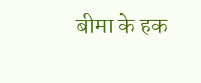बीमा के हक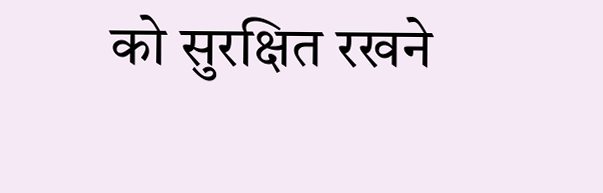को सुरक्षित रखने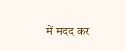में मदद कर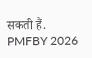सकती हैं. PMFBY 2026